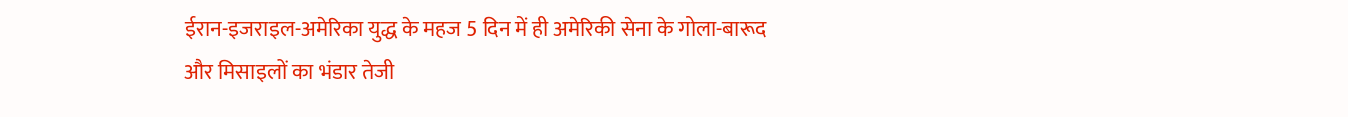ईरान-इजराइल-अमेरिका युद्ध के महज 5 दिन में ही अमेरिकी सेना के गोला-बारूद और मिसाइलों का भंडार तेजी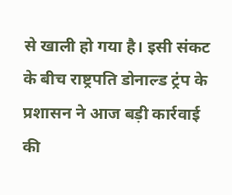से खाली हो गया है। इसी संकट के बीच राष्ट्रपति डोनाल्ड ट्रंप के प्रशासन ने आज बड़ी कार्रवाई की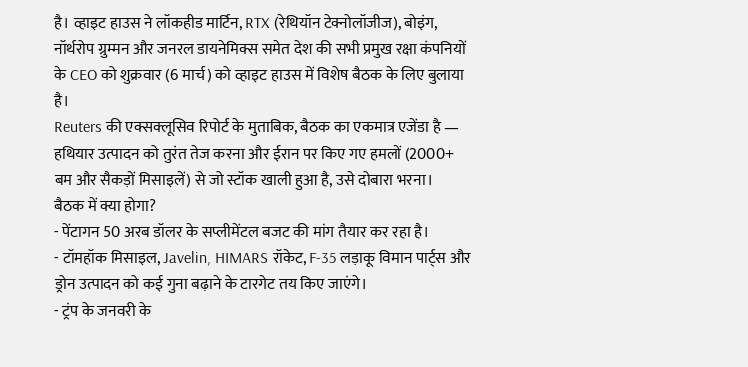है। व्हाइट हाउस ने लॉकहीड मार्टिन, RTX (रेथियॉन टेक्नोलॉजीज), बोइंग, नॉर्थरोप ग्रुम्मन और जनरल डायनेमिक्स समेत देश की सभी प्रमुख रक्षा कंपनियों के CEO को शुक्रवार (6 मार्च) को व्हाइट हाउस में विशेष बैठक के लिए बुलाया है।
Reuters की एक्सक्लूसिव रिपोर्ट के मुताबिक, बैठक का एकमात्र एजेंडा है — हथियार उत्पादन को तुरंत तेज करना और ईरान पर किए गए हमलों (2000+ बम और सैकड़ों मिसाइलें) से जो स्टॉक खाली हुआ है, उसे दोबारा भरना।
बैठक में क्या होगा?
- पेंटागन 50 अरब डॉलर के सप्लीमेंटल बजट की मांग तैयार कर रहा है।
- टॉमहॉक मिसाइल, Javelin, HIMARS रॉकेट, F-35 लड़ाकू विमान पार्ट्स और ड्रोन उत्पादन को कई गुना बढ़ाने के टारगेट तय किए जाएंगे।
- ट्रंप के जनवरी के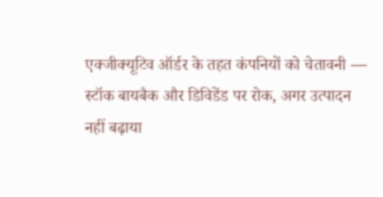एक्जीक्यूटिव ऑर्डर के तहत कंपनियों को चेतावनी — स्टॉक बायबैक और डिविडेंड पर रोक, अगर उत्पादन नहीं बढ़ाया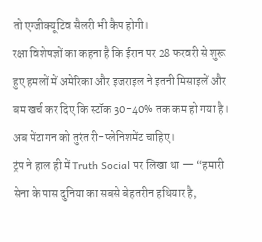तो एग्जीक्यूटिव सैलरी भी कैप होगी।
रक्षा विशेषज्ञों का कहना है कि ईरान पर 28 फरवरी से शुरू हुए हमलों में अमेरिका और इजराइल ने इतनी मिसाइलें और बम खर्च कर दिए कि स्टॉक 30-40% तक कम हो गया है। अब पेंटागन को तुरंत री-प्लेनिशमेंट चाहिए।
ट्रंप ने हाल ही में Truth Social पर लिखा था — “हमारी सेना के पास दुनिया का सबसे बेहतरीन हथियार है,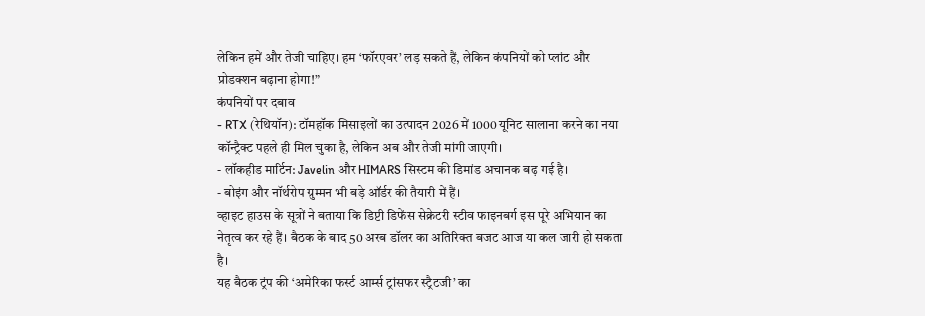लेकिन हमें और तेजी चाहिए। हम ‘फॉरएवर’ लड़ सकते हैं, लेकिन कंपनियों को प्लांट और प्रोडक्शन बढ़ाना होगा!”
कंपनियों पर दबाव
- RTX (रेथियॉन): टॉमहॉक मिसाइलों का उत्पादन 2026 में 1000 यूनिट सालाना करने का नया कॉन्ट्रैक्ट पहले ही मिल चुका है, लेकिन अब और तेजी मांगी जाएगी।
- लॉकहीड मार्टिन: Javelin और HIMARS सिस्टम की डिमांड अचानक बढ़ गई है।
- बोइंग और नॉर्थरोप ग्रुम्मन भी बड़े ऑर्डर की तैयारी में हैं।
व्हाइट हाउस के सूत्रों ने बताया कि डिप्टी डिफेंस सेक्रेटरी स्टीव फाइनबर्ग इस पूरे अभियान का नेतृत्व कर रहे हैं। बैठक के बाद 50 अरब डॉलर का अतिरिक्त बजट आज या कल जारी हो सकता है।
यह बैठक ट्रंप की ‘अमेरिका फर्स्ट आर्म्स ट्रांसफर स्ट्रैटजी’ का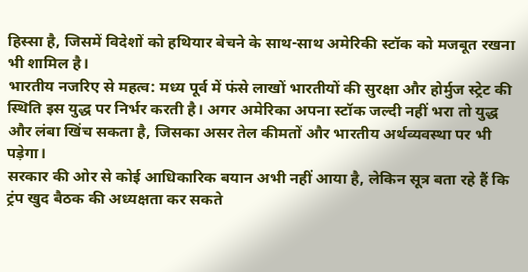हिस्सा है, जिसमें विदेशों को हथियार बेचने के साथ-साथ अमेरिकी स्टॉक को मजबूत रखना भी शामिल है।
भारतीय नजरिए से महत्व: मध्य पूर्व में फंसे लाखों भारतीयों की सुरक्षा और होर्मुज स्ट्रेट की स्थिति इस युद्ध पर निर्भर करती है। अगर अमेरिका अपना स्टॉक जल्दी नहीं भरा तो युद्ध और लंबा खिंच सकता है, जिसका असर तेल कीमतों और भारतीय अर्थव्यवस्था पर भी पड़ेगा।
सरकार की ओर से कोई आधिकारिक बयान अभी नहीं आया है, लेकिन सूत्र बता रहे हैं कि ट्रंप खुद बैठक की अध्यक्षता कर सकते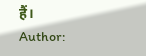हैं।
Author: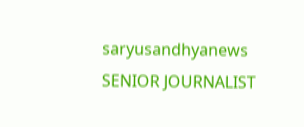saryusandhyanews
SENIOR JOURNALIST